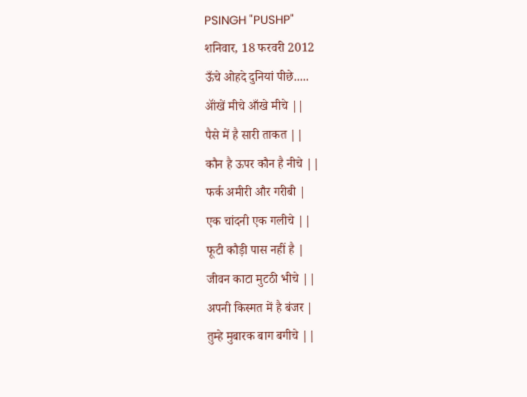PSINGH "PUSHP"
शनिवार, 18 फरवरी 2012
ऊँचे ओहदे दुनियां पीछे.....
ऑंखें मीचे आँखे मीचे ||
पैसे में है सारी ताकत ||
कौन है ऊपर कौन है नीचे ||
फर्क अमीरी और गरीबी |
एक चांदनी एक गलीचे ||
फूटी कौड़ी पास नहीं है |
जीवन काटा मुटठी भीचे ||
अपनी किस्मत में है बंजर |
तुम्हे मुबारक बाग बगीचे ||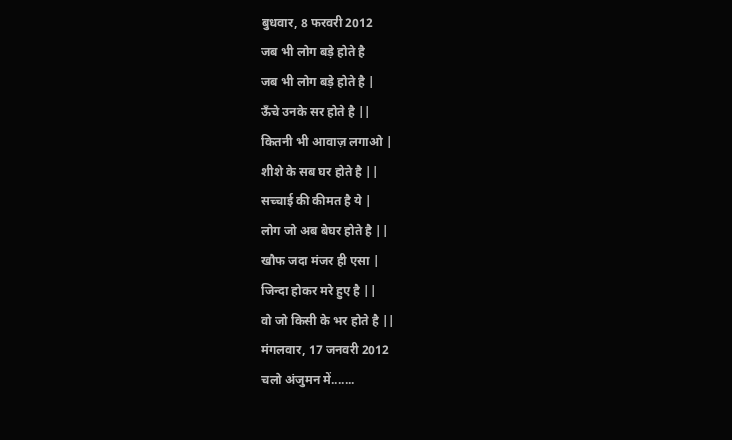बुधवार, 8 फरवरी 2012
जब भी लोग बड़े होते है
जब भी लोग बड़े होते है |
ऊँचे उनके सर होते है ||
कितनी भी आवाज़ लगाओ |
शीशे के सब घर होते है ||
सच्चाई की कीमत है ये |
लोग जो अब बेघर होते है ||
खौफ जदा मंजर ही एसा |
जिन्दा होकर मरे हुए है ||
वो जो किसी के भर होते है ||
मंगलवार, 17 जनवरी 2012
चलो अंजुमन में.......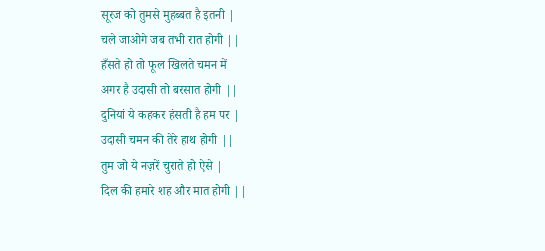सूरज को तुमसे मुहब्बत है इतनी |
चले जाओगे जब तभी रात होगी ||
हँसते हो तो फूल खिलते चमन में
अगर है उदासी तो बरसात होगी ||
दुनियां ये कहकर हंसती है हम पर |
उदासी चमन की तेरे हाथ होगी ||
तुम जो ये नज़रें चुराते हो ऐसे |
दिल की हमारे शह और मात होगी ||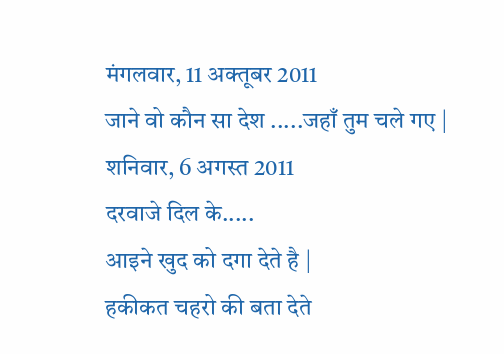मंगलवार, 11 अक्तूबर 2011
जाने वो कौन सा देश .....जहाँ तुम चले गए |
शनिवार, 6 अगस्त 2011
दरवाजे दिल के.....
आइने खुद को दगा देते है |
हकीकत चहरो की बता देते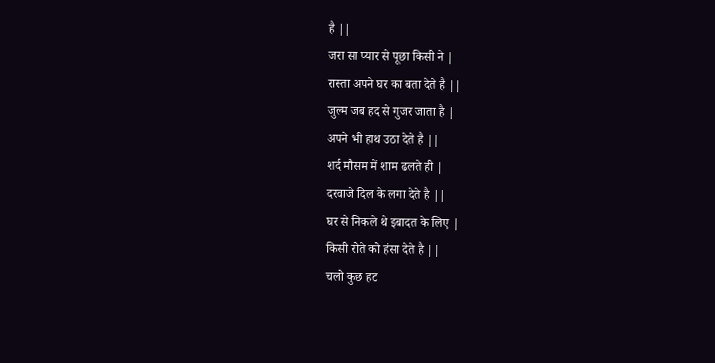है ||
जरा सा प्यार से पूछा किसी ने |
रास्ता अपने घर का बता देते है ||
जुल्म जब हद से गुजर जाता है |
अपने भी हाथ उठा देते है ||
शर्द मौसम में शाम ढलते ही |
दरवाजे दिल के लगा देते है ||
घर से निकले थे इबादत के लिए |
किसी रोते को हंसा देते है ||
चलो कुछ हट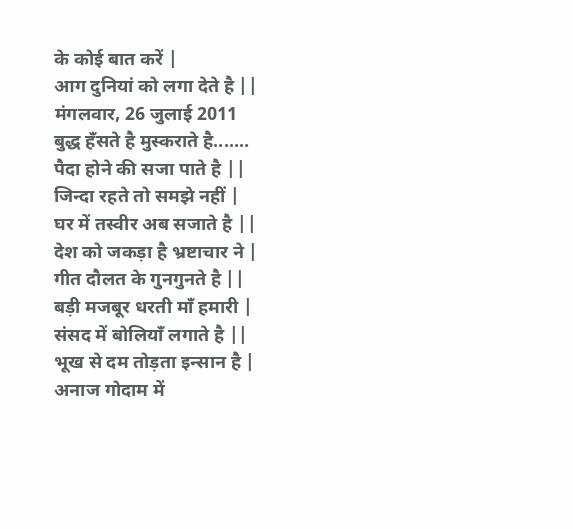के कोई बात करें |
आग दुनियां को लगा देते है ||
मंगलवार, 26 जुलाई 2011
बुद्ध हँसते है मुस्कराते है.......
पैदा होने की सजा पाते है ||
जिन्दा रहते तो समझे नहीं |
घर में तस्वीर अब सजाते है ||
देश को जकड़ा है भ्रष्टाचार ने |
गीत दौलत के गुनगुनते है ||
बड़ी मजबूर धरती माँ हमारी |
संसद में बोलियाँ लगाते है ||
भूख से दम तोड़ता इन्सान है |
अनाज गोदाम में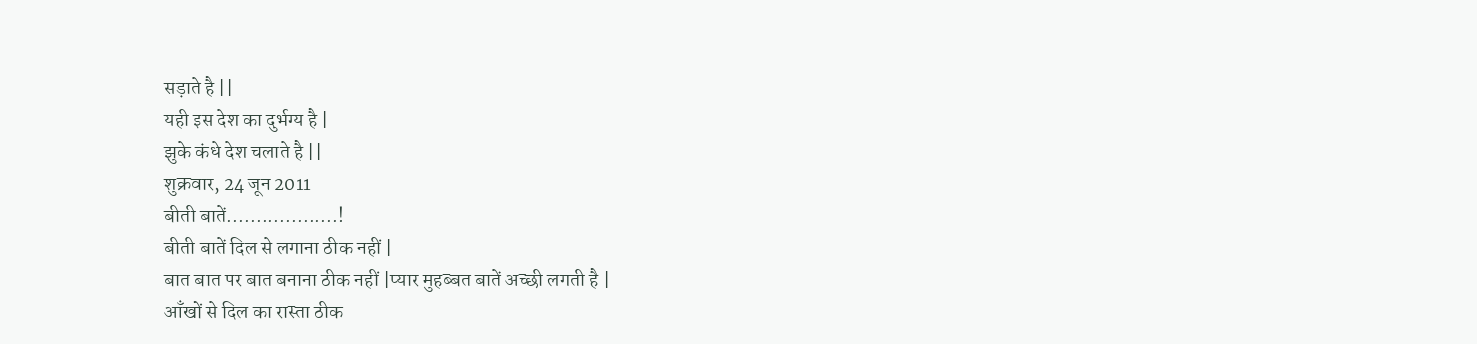सड़ाते है ||
यही इस देश का दुर्भग्य है |
झुके कंधे देश चलाते है ||
शुक्रवार, 24 जून 2011
बीती बातें...................!
बीती बातें दिल से लगाना ठीक नहीं |
बात बात पर बात बनाना ठीक नहीं |प्यार मुहब्बत बातें अच्छी लगती है |
आँखों से दिल का रास्ता ठीक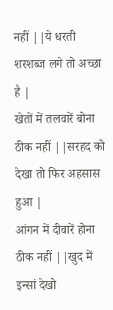नहीं ||ये धरती शरशब्ज लगे तो अच्छा है |
खेतों में तलवारें बोना ठीक नहीं ||सरहद को देखा तो फिर अहसास हुआ |
आंगन में दीवारें होना ठीक नहीं ||खुद में इन्सां देखो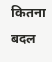कितना बदल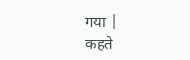गया |
कहते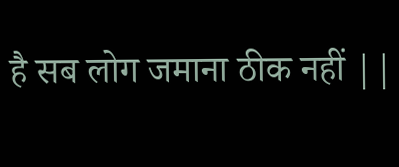है सब लोग जमाना ठीक नहीं ||